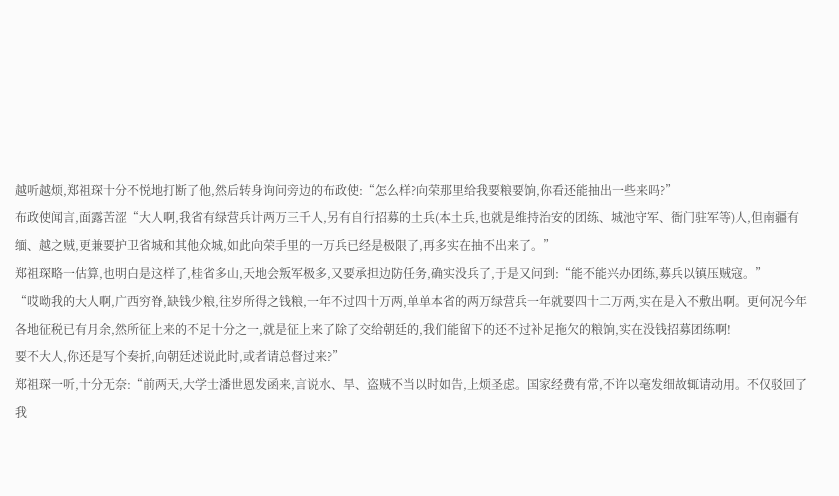越听越烦,郑祖琛十分不悦地打断了他,然后转身询问旁边的布政使:“怎么样?向荣那里给我要粮要饷,你看还能抽出一些来吗?”
布政使闻言,面露苦涩“大人啊,我省有绿营兵计两万三千人,另有自行招募的土兵(本土兵,也就是维持治安的团练、城池守军、衙门驻军等)人,但南疆有缅、越之贼,更兼要护卫省城和其他众城,如此向荣手里的一万兵已经是极限了,再多实在抽不出来了。”
郑祖琛略一估算,也明白是这样了,桂省多山,天地会叛军极多,又要承担边防任务,确实没兵了,于是又问到:“能不能兴办团练,募兵以镇压贼寇。”
“哎呦我的大人啊,广西穷脊,缺钱少粮,往岁所得之钱粮,一年不过四十万两,单单本省的两万绿营兵一年就要四十二万两,实在是入不敷出啊。更何况今年各地征税已有月余,然所征上来的不足十分之一,就是征上来了除了交给朝廷的,我们能留下的还不过补足拖欠的粮饷,实在没钱招募团练啊!
要不大人,你还是写个奏折,向朝廷述说此时,或者请总督过来?”
郑祖琛一听,十分无奈:“前两天,大学士潘世恩发函来,言说水、旱、盗贼不当以时如告,上烦圣虑。国家经费有常,不许以毫发细故辄请动用。不仅驳回了我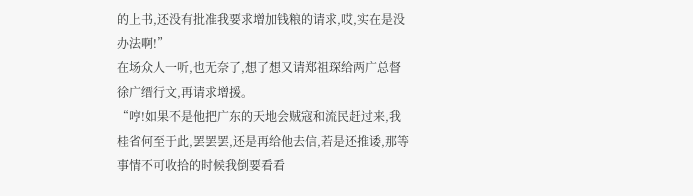的上书,还没有批准我要求增加钱粮的请求,哎,实在是没办法啊!”
在场众人一听,也无奈了,想了想又请郑祖琛给两广总督徐广缙行文,再请求增援。
“哼!如果不是他把广东的天地会贼寇和流民赶过来,我桂省何至于此,罢罢罢,还是再给他去信,若是还推诿,那等事情不可收拾的时候我倒要看看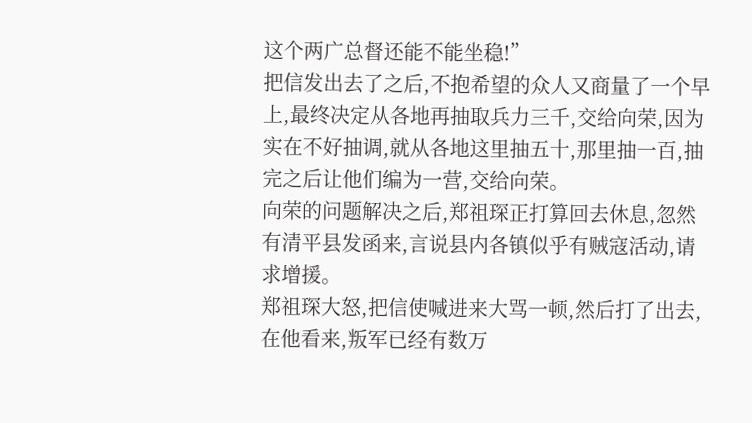这个两广总督还能不能坐稳!”
把信发出去了之后,不抱希望的众人又商量了一个早上,最终决定从各地再抽取兵力三千,交给向荣,因为实在不好抽调,就从各地这里抽五十,那里抽一百,抽完之后让他们编为一营,交给向荣。
向荣的问题解决之后,郑祖琛正打算回去休息,忽然有清平县发函来,言说县内各镇似乎有贼寇活动,请求增援。
郑祖琛大怒,把信使喊进来大骂一顿,然后打了出去,在他看来,叛军已经有数万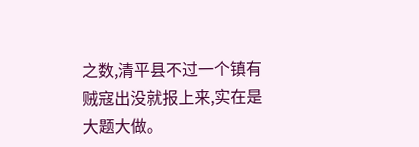之数,清平县不过一个镇有贼寇出没就报上来,实在是大题大做。